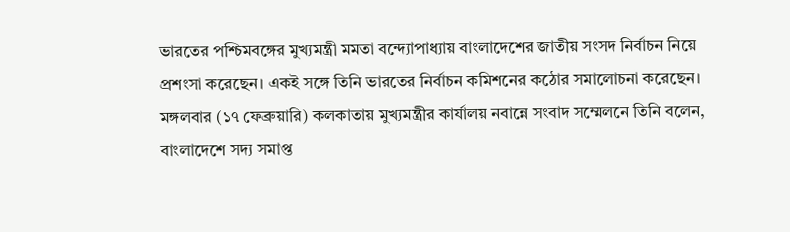ভারতের পশ্চিমবঙ্গের মুখ্যমন্ত্রী মমতা বন্দ্যোপাধ্যায় বাংলাদেশের জাতীয় সংসদ নির্বাচন নিয়ে প্রশংসা করেছেন। একই সঙ্গে তিনি ভারতের নির্বাচন কমিশনের কঠোর সমালোচনা করেছেন।
মঙ্গলবার (১৭ ফেব্রুয়ারি) কলকাতায় মুখ্যমন্ত্রীর কার্যালয় নবান্নে সংবাদ সম্মেলনে তিনি বলেন, বাংলাদেশে সদ্য সমাপ্ত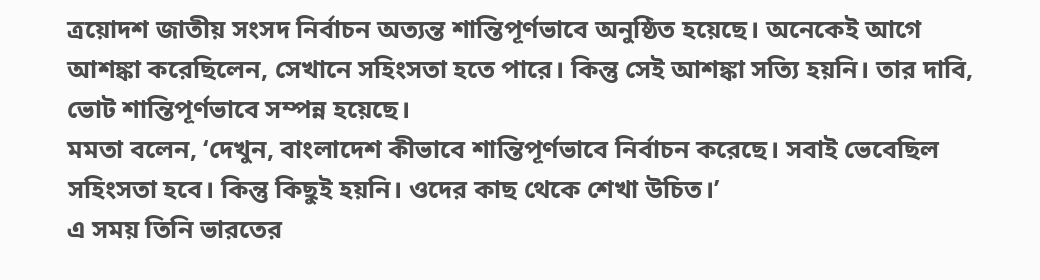ত্রয়োদশ জাতীয় সংসদ নির্বাচন অত্যন্ত শান্তিপূর্ণভাবে অনুষ্ঠিত হয়েছে। অনেকেই আগে আশঙ্কা করেছিলেন, সেখানে সহিংসতা হতে পারে। কিন্তু সেই আশঙ্কা সত্যি হয়নি। তার দাবি, ভোট শান্তিপূর্ণভাবে সম্পন্ন হয়েছে।
মমতা বলেন, ‘দেখুন, বাংলাদেশ কীভাবে শান্তিপূর্ণভাবে নির্বাচন করেছে। সবাই ভেবেছিল সহিংসতা হবে। কিন্তু কিছুই হয়নি। ওদের কাছ থেকে শেখা উচিত।’
এ সময় তিনি ভারতের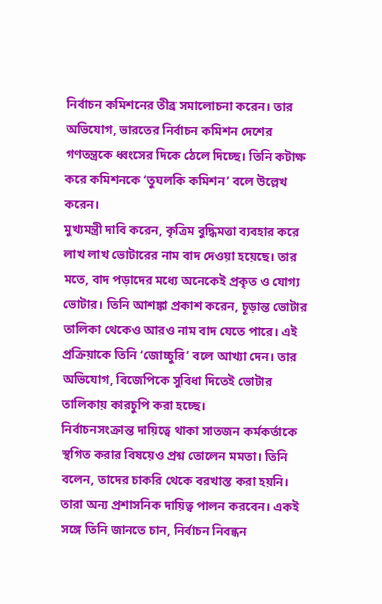নির্বাচন কমিশনের তীব্র সমালোচনা করেন। তার অভিযোগ, ভারতের নির্বাচন কমিশন দেশের গণতন্ত্রকে ধ্বংসের দিকে ঠেলে দিচ্ছে। তিনি কটাক্ষ করে কমিশনকে ‘তুঘলকি কমিশন’ বলে উল্লেখ করেন।
মুখ্যমন্ত্রী দাবি করেন, কৃত্রিম বুদ্ধিমত্তা ব্যবহার করে লাখ লাখ ভোটারের নাম বাদ দেওয়া হয়েছে। তার মতে, বাদ পড়াদের মধ্যে অনেকেই প্রকৃত ও যোগ্য ভোটার। তিনি আশঙ্কা প্রকাশ করেন, চূড়ান্ত ভোটার তালিকা থেকেও আরও নাম বাদ যেতে পারে। এই প্রক্রিয়াকে তিনি ‘জোচ্চুরি’ বলে আখ্যা দেন। তার অভিযোগ, বিজেপিকে সুবিধা দিতেই ভোটার তালিকায় কারচুপি করা হচ্ছে।
নির্বাচনসংক্রান্ত দায়িত্বে থাকা সাতজন কর্মকর্তাকে স্থগিত করার বিষয়েও প্রশ্ন তোলেন মমতা। তিনি বলেন, তাদের চাকরি থেকে বরখাস্ত করা হয়নি। তারা অন্য প্রশাসনিক দায়িত্ব পালন করবেন। একই সঙ্গে তিনি জানতে চান, নির্বাচন নিবন্ধন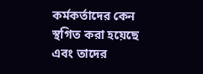কর্মকর্তাদের কেন স্থগিত করা হয়েছে এবং তাদের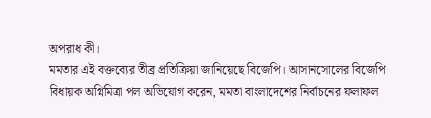অপরাধ কী।
মমতার এই বক্তব্যের তীব্র প্রতিক্রিয়া জানিয়েছে বিজেপি। আসানসোলের বিজেপি বিধায়ক অগ্নিমিত্রা পল অভিযোগ করেন, মমতা বাংলাদেশের নির্বাচনের ফলাফল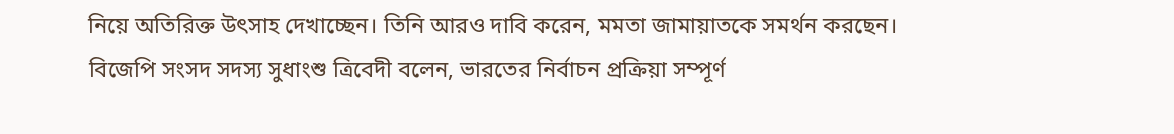নিয়ে অতিরিক্ত উৎসাহ দেখাচ্ছেন। তিনি আরও দাবি করেন, মমতা জামায়াতকে সমর্থন করছেন।
বিজেপি সংসদ সদস্য সুধাংশু ত্রিবেদী বলেন, ভারতের নির্বাচন প্রক্রিয়া সম্পূর্ণ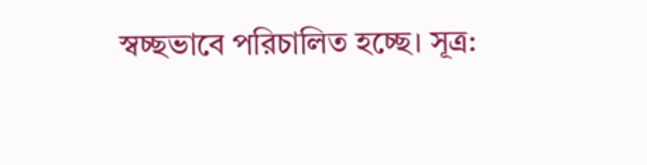স্বচ্ছভাবে পরিচালিত হচ্ছে। সূত্র: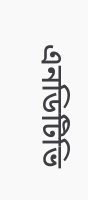এনডিটিভি